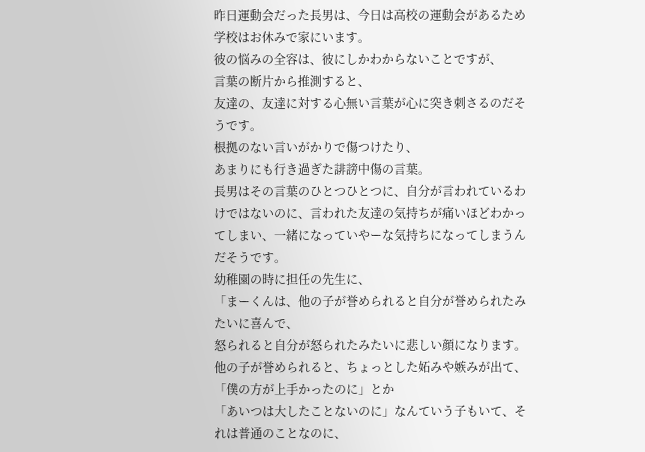昨日運動会だった長男は、今日は高校の運動会があるため学校はお休みで家にいます。
彼の悩みの全容は、彼にしかわからないことですが、
言葉の断片から推測すると、
友達の、友達に対する心無い言葉が心に突き刺さるのだそうです。
根拠のない言いがかりで傷つけたり、
あまりにも行き過ぎた誹謗中傷の言葉。
長男はその言葉のひとつひとつに、自分が言われているわけではないのに、言われた友達の気持ちが痛いほどわかってしまい、一緒になっていやーな気持ちになってしまうんだそうです。
幼稚園の時に担任の先生に、
「まーくんは、他の子が誉められると自分が誉められたみたいに喜んで、
怒られると自分が怒られたみたいに悲しい顔になります。
他の子が誉められると、ちょっとした妬みや嫉みが出て、「僕の方が上手かったのに」とか
「あいつは大したことないのに」なんていう子もいて、それは普通のことなのに、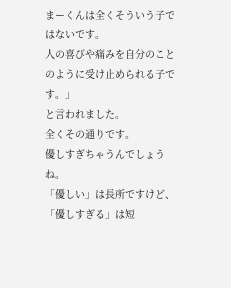まーくんは全くそういう子ではないです。
人の喜びや痛みを自分のことのように受け止められる子です。」
と言われました。
全くその通りです。
優しすぎちゃうんでしょうね。
「優しい」は長所ですけど、「優しすぎる」は短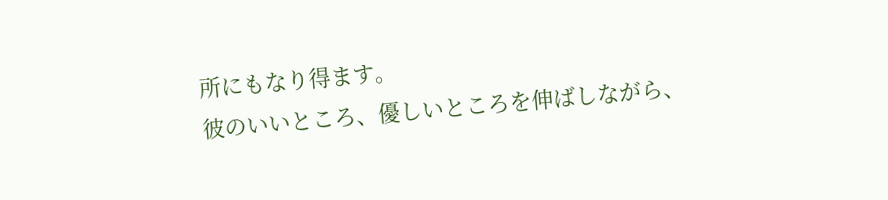所にもなり得ます。
彼のいいところ、優しいところを伸ばしながら、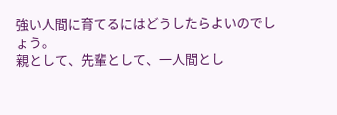強い人間に育てるにはどうしたらよいのでしょう。
親として、先輩として、一人間とし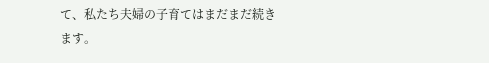て、私たち夫婦の子育てはまだまだ続きます。